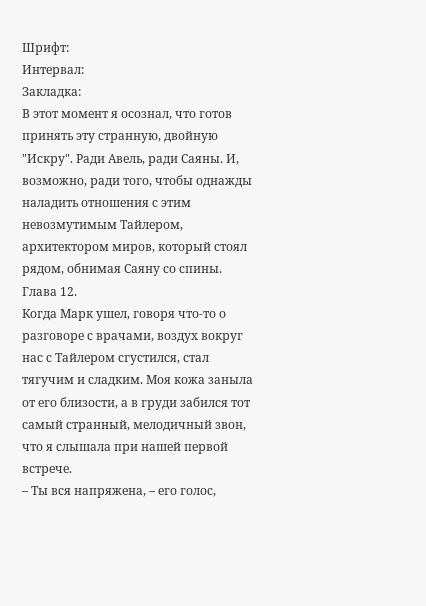Шрифт:
Интервал:
Закладка:
В этот момент я осознал, что готов принять эту странную, двойную "Искру". Ради Авель, ради Саяны. И, возможно, ради того, чтобы однажды наладить отношения с этим невозмутимым Тайлером, архитектором миров, который стоял рядом, обнимая Саяну со спины.
Глава 12.
Когда Марк ушел, говоря что-то о разговоре с врачами, воздух вокруг нас с Тайлером сгустился, стал тягучим и сладким. Моя кожа заныла от его близости, а в груди забился тот самый странный, мелодичный звон, что я слышала при нашей первой встрече.
– Ты вся напряжена, – его голос,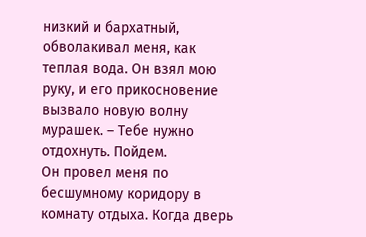низкий и бархатный, обволакивал меня, как теплая вода. Он взял мою руку, и его прикосновение вызвало новую волну мурашек. – Тебе нужно отдохнуть. Пойдем.
Он провел меня по бесшумному коридору в комнату отдыха. Когда дверь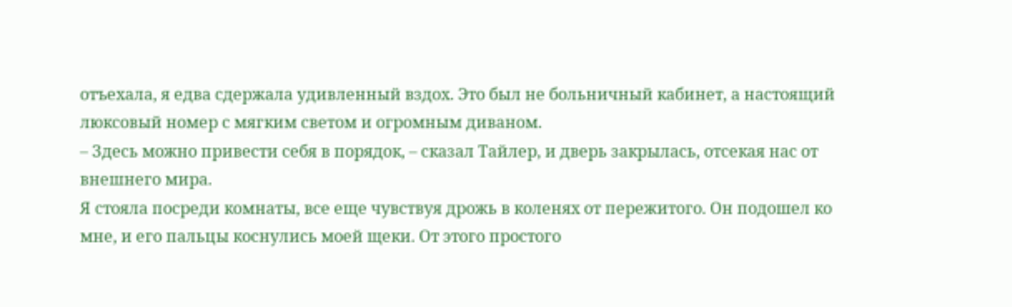отъехала, я едва сдержала удивленный вздох. Это был не больничный кабинет, а настоящий люксовый номер с мягким светом и огромным диваном.
– Здесь можно привести себя в порядок, – сказал Тайлер, и дверь закрылась, отсекая нас от внешнего мира.
Я стояла посреди комнаты, все еще чувствуя дрожь в коленях от пережитого. Он подошел ко мне, и его пальцы коснулись моей щеки. От этого простого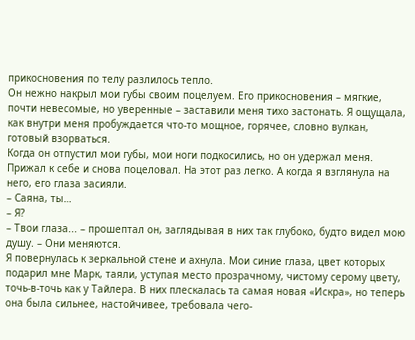прикосновения по телу разлилось тепло.
Он нежно накрыл мои губы своим поцелуем. Его прикосновения – мягкие, почти невесомые, но уверенные – заставили меня тихо застонать. Я ощущала, как внутри меня пробуждается что-то мощное, горячее, словно вулкан, готовый взорваться.
Когда он отпустил мои губы, мои ноги подкосились, но он удержал меня. Прижал к себе и снова поцеловал. На этот раз легко. А когда я взглянула на него, его глаза засияли.
– Саяна, ты…
– Я?
– Твои глаза... – прошептал он, заглядывая в них так глубоко, будто видел мою душу. – Они меняются.
Я повернулась к зеркальной стене и ахнула. Мои синие глаза, цвет которых подарил мне Марк, таяли, уступая место прозрачному, чистому серому цвету, точь-в-точь как у Тайлера. В них плескалась та самая новая «Искра», но теперь она была сильнее, настойчивее, требовала чего-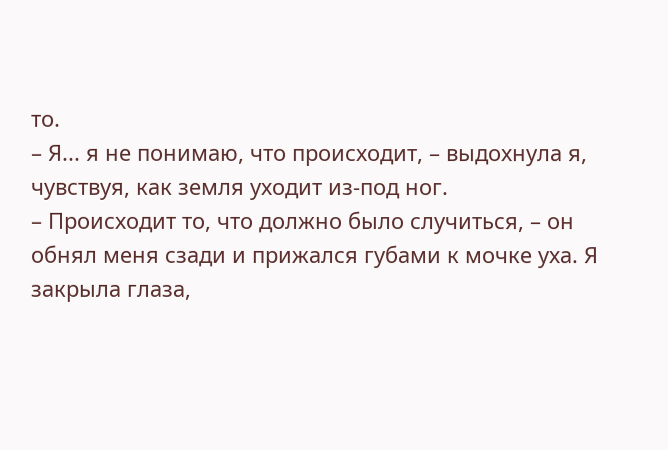то.
– Я... я не понимаю, что происходит, – выдохнула я, чувствуя, как земля уходит из-под ног.
– Происходит то, что должно было случиться, – он обнял меня сзади и прижался губами к мочке уха. Я закрыла глаза,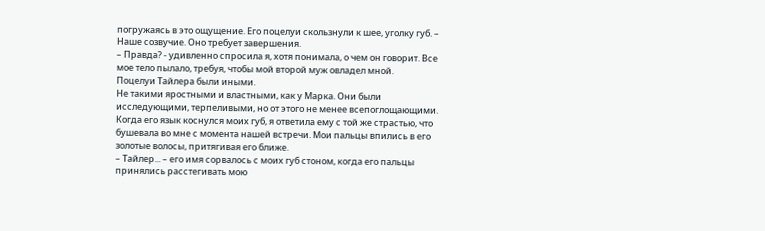погружаясь в это ощущение. Его поцелуи скользнули к шее, уголку губ. – Наше созвучие. Оно требует завершения.
– Правда? - удивленно спросила я, хотя понимала, о чем он говорит. Все мое тело пылало, требуя, чтобы мой второй муж овладел мной.
Поцелуи Тайлера были иными.
Не такими яростными и властными, как у Марка. Они были исследующими, терпеливыми, но от этого не менее всепоглощающими.
Когда его язык коснулся моих губ, я ответила ему с той же страстью, что бушевала во мне с момента нашей встречи. Мои пальцы впились в его золотые волосы, притягивая его ближе.
– Тайлер... – его имя сорвалось с моих губ стоном, когда его пальцы принялись расстегивать мою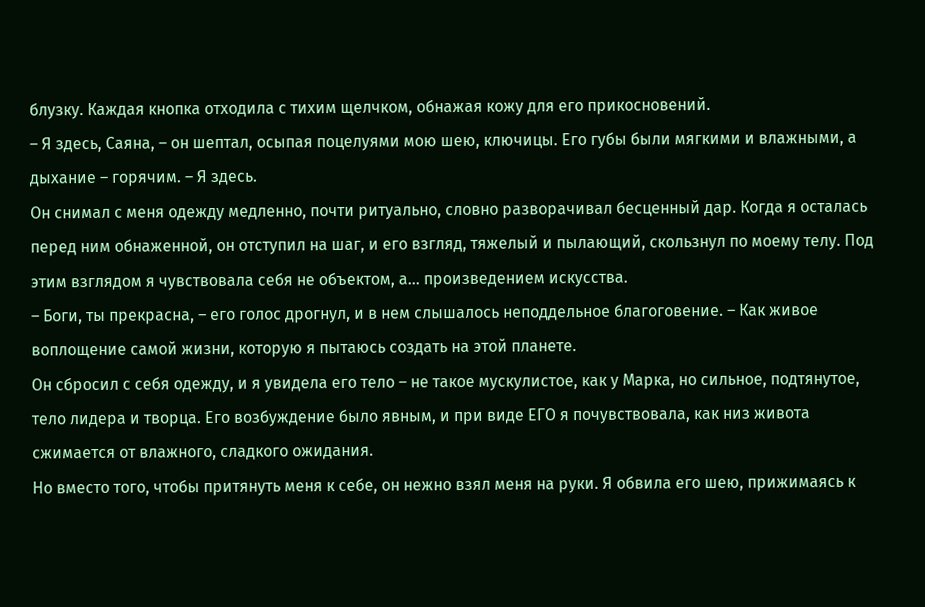блузку. Каждая кнопка отходила с тихим щелчком, обнажая кожу для его прикосновений.
– Я здесь, Саяна, – он шептал, осыпая поцелуями мою шею, ключицы. Его губы были мягкими и влажными, а дыхание – горячим. – Я здесь.
Он снимал с меня одежду медленно, почти ритуально, словно разворачивал бесценный дар. Когда я осталась перед ним обнаженной, он отступил на шаг, и его взгляд, тяжелый и пылающий, скользнул по моему телу. Под этим взглядом я чувствовала себя не объектом, а... произведением искусства.
– Боги, ты прекрасна, – его голос дрогнул, и в нем слышалось неподдельное благоговение. – Как живое воплощение самой жизни, которую я пытаюсь создать на этой планете.
Он сбросил с себя одежду, и я увидела его тело – не такое мускулистое, как у Марка, но сильное, подтянутое, тело лидера и творца. Его возбуждение было явным, и при виде ЕГО я почувствовала, как низ живота сжимается от влажного, сладкого ожидания.
Но вместо того, чтобы притянуть меня к себе, он нежно взял меня на руки. Я обвила его шею, прижимаясь к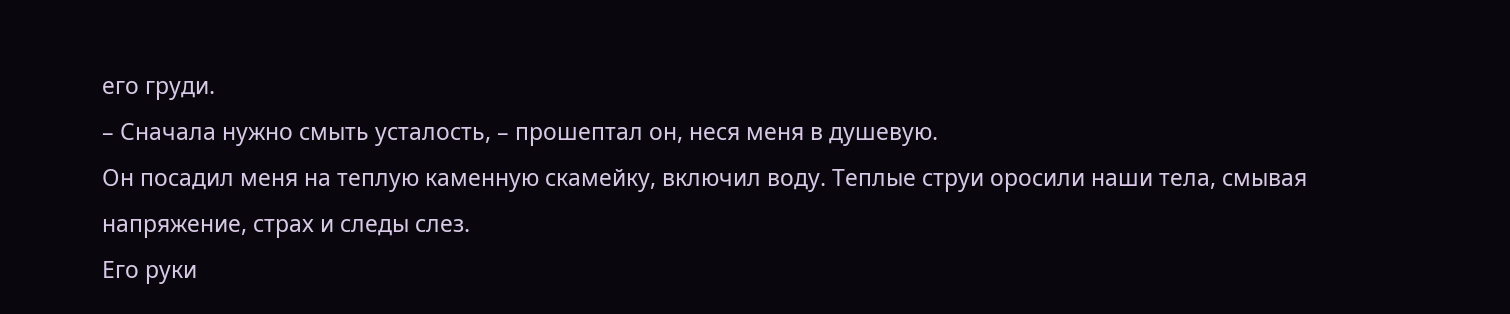его груди.
– Сначала нужно смыть усталость, – прошептал он, неся меня в душевую.
Он посадил меня на теплую каменную скамейку, включил воду. Теплые струи оросили наши тела, смывая напряжение, страх и следы слез.
Его руки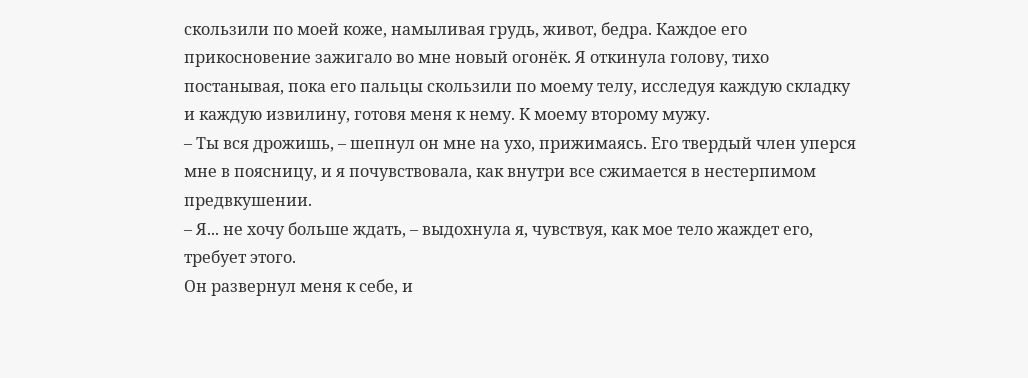скользили по моей коже, намыливая грудь, живот, бедра. Каждое его прикосновение зажигало во мне новый огонёк. Я откинула голову, тихо постанывая, пока его пальцы скользили по моему телу, исследуя каждую складку и каждую извилину, готовя меня к нему. К моему второму мужу.
– Ты вся дрожишь, – шепнул он мне на ухо, прижимаясь. Его твердый член уперся мне в поясницу, и я почувствовала, как внутри все сжимается в нестерпимом предвкушении.
– Я... не хочу больше ждать, – выдохнула я, чувствуя, как мое тело жаждет его, требует этого.
Он развернул меня к себе, и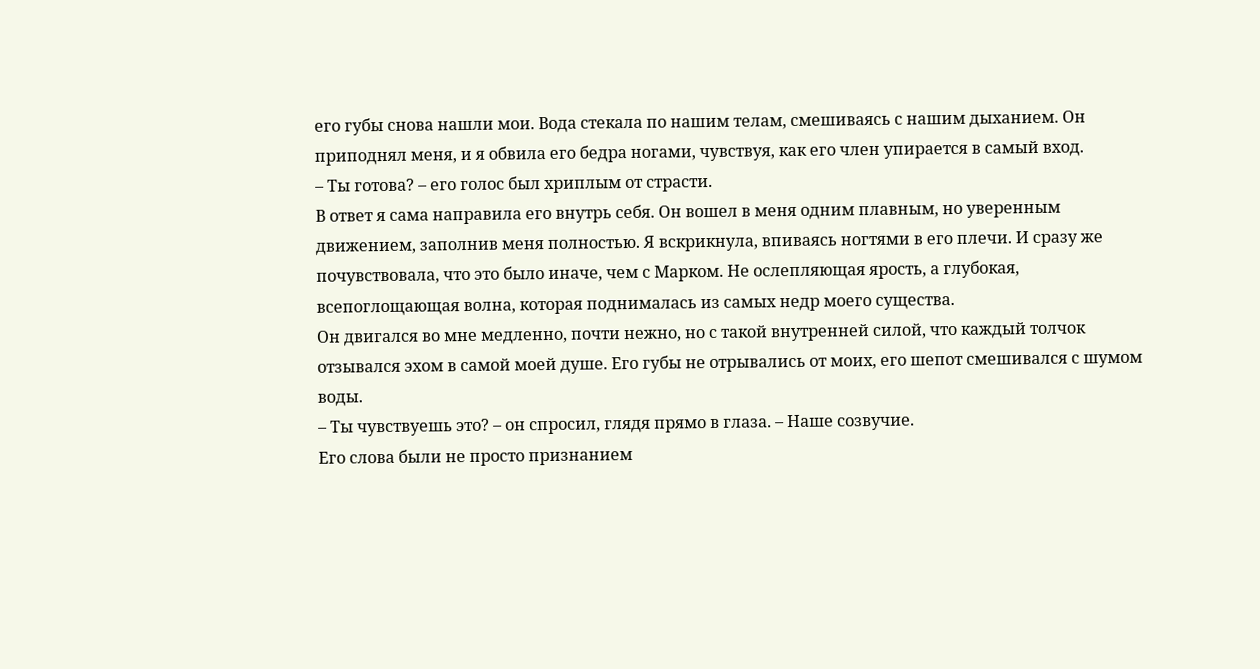его губы снова нашли мои. Вода стекала по нашим телам, смешиваясь с нашим дыханием. Он приподнял меня, и я обвила его бедра ногами, чувствуя, как его член упирается в самый вход.
– Ты готова? – его голос был хриплым от страсти.
В ответ я сама направила его внутрь себя. Он вошел в меня одним плавным, но уверенным движением, заполнив меня полностью. Я вскрикнула, впиваясь ногтями в его плечи. И сразу же почувствовала, что это было иначе, чем с Марком. Не ослепляющая ярость, а глубокая, всепоглощающая волна, которая поднималась из самых недр моего существа.
Он двигался во мне медленно, почти нежно, но с такой внутренней силой, что каждый толчок отзывался эхом в самой моей душе. Его губы не отрывались от моих, его шепот смешивался с шумом воды.
– Ты чувствуешь это? – он спросил, глядя прямо в глаза. – Наше созвучие.
Его слова были не просто признанием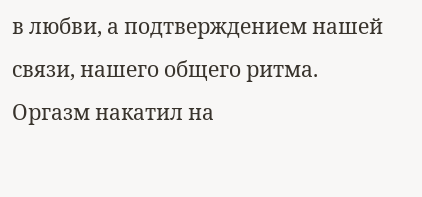в любви, а подтверждением нашей связи, нашего общего ритма.
Оргазм накатил на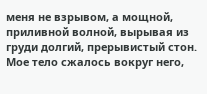меня не взрывом, а мощной, приливной волной, вырывая из груди долгий, прерывистый стон. Мое тело сжалось вокруг него,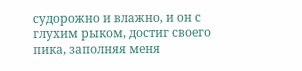судорожно и влажно, и он с глухим рыком, достиг своего пика, заполняя меня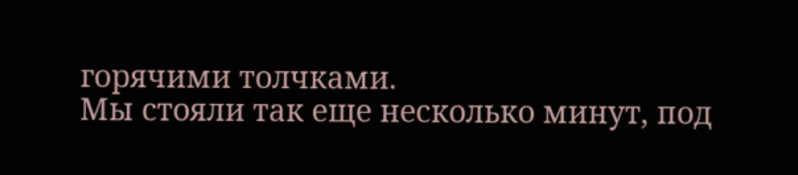горячими толчками.
Мы стояли так еще несколько минут, под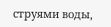струями воды,